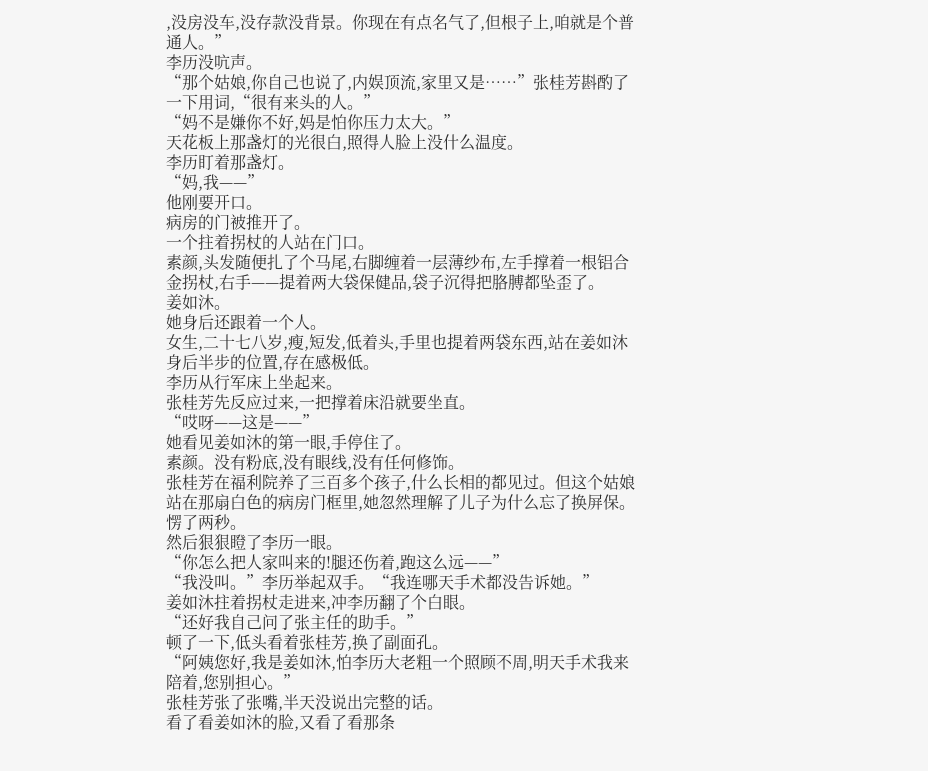,没房没车,没存款没背景。你现在有点名气了,但根子上,咱就是个普通人。”
李历没吭声。
“那个姑娘,你自己也说了,内娱顶流,家里又是……”张桂芳斟酌了一下用词,“很有来头的人。”
“妈不是嫌你不好,妈是怕你压力太大。”
天花板上那盏灯的光很白,照得人脸上没什么温度。
李历盯着那盏灯。
“妈,我——”
他刚要开口。
病房的门被推开了。
一个拄着拐杖的人站在门口。
素颜,头发随便扎了个马尾,右脚缠着一层薄纱布,左手撑着一根铝合金拐杖,右手——提着两大袋保健品,袋子沉得把胳膊都坠歪了。
姜如沐。
她身后还跟着一个人。
女生,二十七八岁,瘦,短发,低着头,手里也提着两袋东西,站在姜如沐身后半步的位置,存在感极低。
李历从行军床上坐起来。
张桂芳先反应过来,一把撑着床沿就要坐直。
“哎呀——这是——”
她看见姜如沐的第一眼,手停住了。
素颜。没有粉底,没有眼线,没有任何修饰。
张桂芳在福利院养了三百多个孩子,什么长相的都见过。但这个姑娘站在那扇白色的病房门框里,她忽然理解了儿子为什么忘了换屏保。
愣了两秒。
然后狠狠瞪了李历一眼。
“你怎么把人家叫来的!腿还伤着,跑这么远——”
“我没叫。”李历举起双手。“我连哪天手术都没告诉她。”
姜如沐拄着拐杖走进来,冲李历翻了个白眼。
“还好我自己问了张主任的助手。”
顿了一下,低头看着张桂芳,换了副面孔。
“阿姨您好,我是姜如沐,怕李历大老粗一个照顾不周,明天手术我来陪着,您别担心。”
张桂芳张了张嘴,半天没说出完整的话。
看了看姜如沐的脸,又看了看那条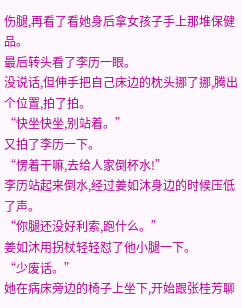伤腿,再看了看她身后拿女孩子手上那堆保健品。
最后转头看了李历一眼。
没说话,但伸手把自己床边的枕头挪了挪,腾出个位置,拍了拍。
“快坐快坐,别站着。”
又拍了李历一下。
“愣着干嘛,去给人家倒杯水!”
李历站起来倒水,经过姜如沐身边的时候压低了声。
“你腿还没好利索,跑什么。”
姜如沐用拐杖轻轻怼了他小腿一下。
“少废话。”
她在病床旁边的椅子上坐下,开始跟张桂芳聊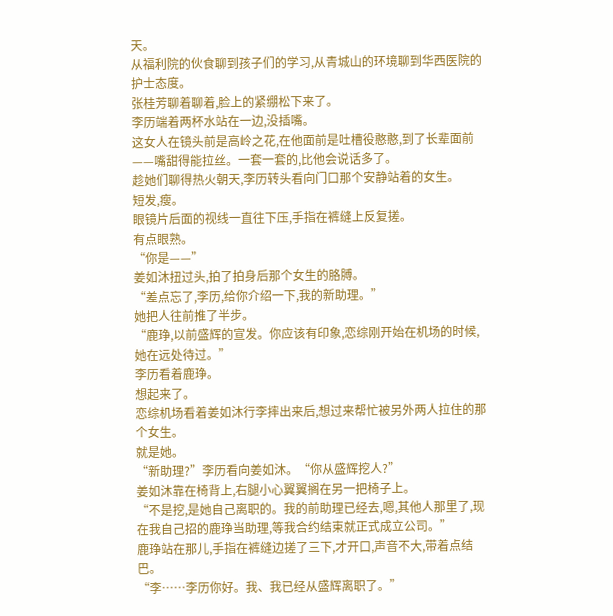天。
从福利院的伙食聊到孩子们的学习,从青城山的环境聊到华西医院的护士态度。
张桂芳聊着聊着,脸上的紧绷松下来了。
李历端着两杯水站在一边,没插嘴。
这女人在镜头前是高岭之花,在他面前是吐槽役憨憨,到了长辈面前——嘴甜得能拉丝。一套一套的,比他会说话多了。
趁她们聊得热火朝天,李历转头看向门口那个安静站着的女生。
短发,瘦。
眼镜片后面的视线一直往下压,手指在裤缝上反复搓。
有点眼熟。
“你是——”
姜如沐扭过头,拍了拍身后那个女生的胳膊。
“差点忘了,李历,给你介绍一下,我的新助理。”
她把人往前推了半步。
“鹿琤,以前盛辉的宣发。你应该有印象,恋综刚开始在机场的时候,她在远处待过。”
李历看着鹿琤。
想起来了。
恋综机场看着姜如沐行李摔出来后,想过来帮忙被另外两人拉住的那个女生。
就是她。
“新助理?”李历看向姜如沐。“你从盛辉挖人?”
姜如沐靠在椅背上,右腿小心翼翼搁在另一把椅子上。
“不是挖,是她自己离职的。我的前助理已经去,嗯,其他人那里了,现在我自己招的鹿琤当助理,等我合约结束就正式成立公司。”
鹿琤站在那儿,手指在裤缝边搓了三下,才开口,声音不大,带着点结巴。
“李……李历你好。我、我已经从盛辉离职了。”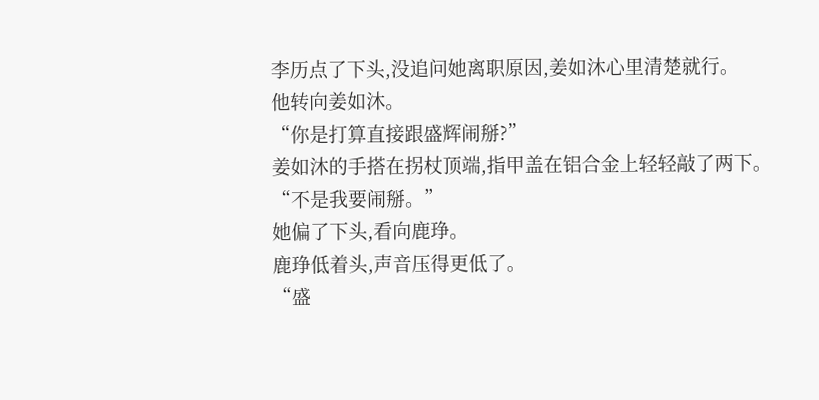李历点了下头,没追问她离职原因,姜如沐心里清楚就行。
他转向姜如沐。
“你是打算直接跟盛辉闹掰?”
姜如沐的手搭在拐杖顶端,指甲盖在铝合金上轻轻敲了两下。
“不是我要闹掰。”
她偏了下头,看向鹿琤。
鹿琤低着头,声音压得更低了。
“盛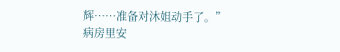辉……准备对沐姐动手了。”
病房里安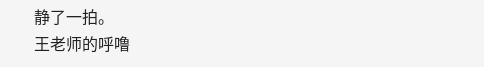静了一拍。
王老师的呼噜